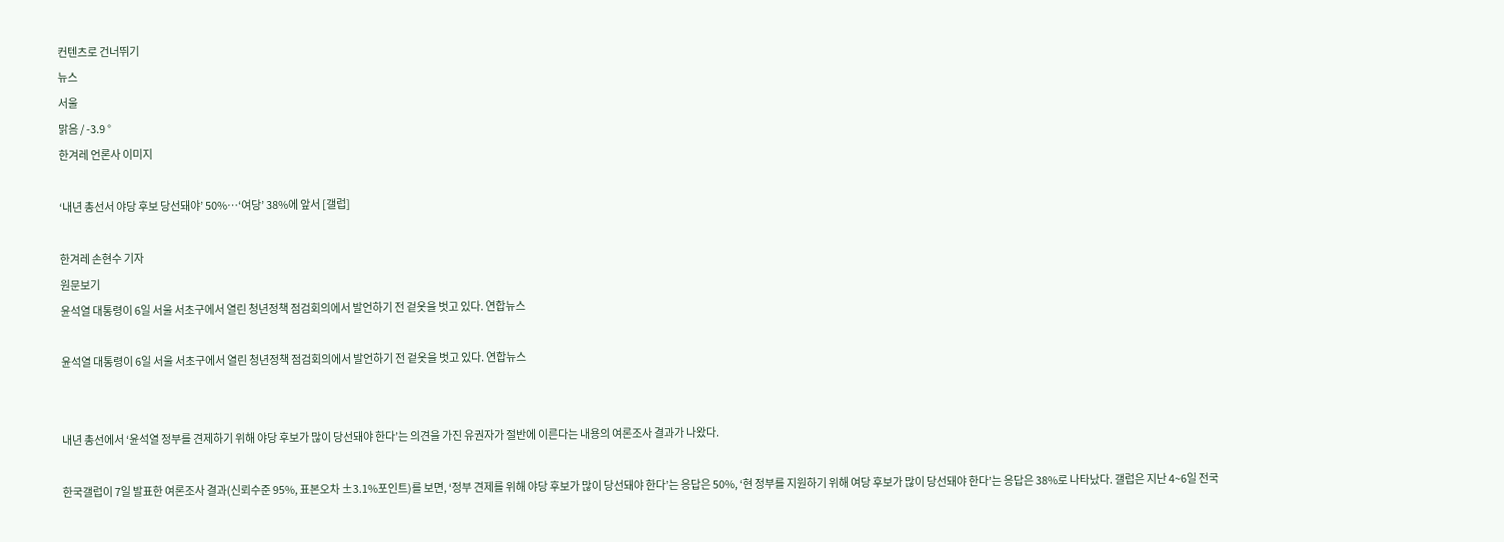컨텐츠로 건너뛰기
뉴스
서울
맑음 / -3.9 °
한겨레 언론사 이미지

‘내년 총선서 야당 후보 당선돼야’ 50%…‘여당’ 38%에 앞서 [갤럽]

한겨레 손현수 기자
원문보기
윤석열 대통령이 6일 서울 서초구에서 열린 청년정책 점검회의에서 발언하기 전 겉옷을 벗고 있다. 연합뉴스

윤석열 대통령이 6일 서울 서초구에서 열린 청년정책 점검회의에서 발언하기 전 겉옷을 벗고 있다. 연합뉴스


내년 총선에서 ‘윤석열 정부를 견제하기 위해 야당 후보가 많이 당선돼야 한다’는 의견을 가진 유권자가 절반에 이른다는 내용의 여론조사 결과가 나왔다.

한국갤럽이 7일 발표한 여론조사 결과(신뢰수준 95%, 표본오차 ±3.1%포인트)를 보면, ‘정부 견제를 위해 야당 후보가 많이 당선돼야 한다’는 응답은 50%, ‘현 정부를 지원하기 위해 여당 후보가 많이 당선돼야 한다’는 응답은 38%로 나타났다. 갤럽은 지난 4~6일 전국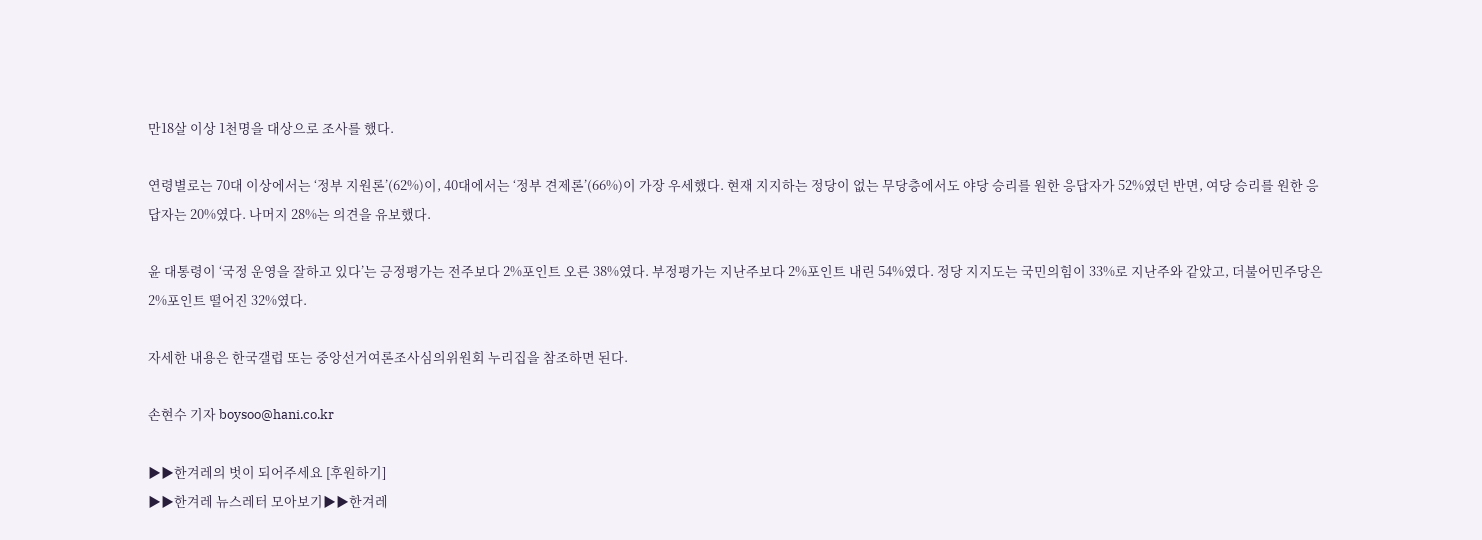만18살 이상 1천명을 대상으로 조사를 했다.

연령별로는 70대 이상에서는 ‘정부 지원론’(62%)이, 40대에서는 ‘정부 견제론’(66%)이 가장 우세했다. 현재 지지하는 정당이 없는 무당층에서도 야당 승리를 원한 응답자가 52%였던 반면, 여당 승리를 원한 응답자는 20%였다. 나머지 28%는 의견을 유보했다.

윤 대통령이 ‘국정 운영을 잘하고 있다’는 긍정평가는 전주보다 2%포인트 오른 38%였다. 부정평가는 지난주보다 2%포인트 내린 54%였다. 정당 지지도는 국민의힘이 33%로 지난주와 같았고, 더불어민주당은 2%포인트 떨어진 32%였다.

자세한 내용은 한국갤럽 또는 중앙선거여론조사심의위원회 누리집을 참조하면 된다.

손현수 기자 boysoo@hani.co.kr

▶▶한겨레의 벗이 되어주세요 [후원하기]
▶▶한겨레 뉴스레터 모아보기▶▶한겨레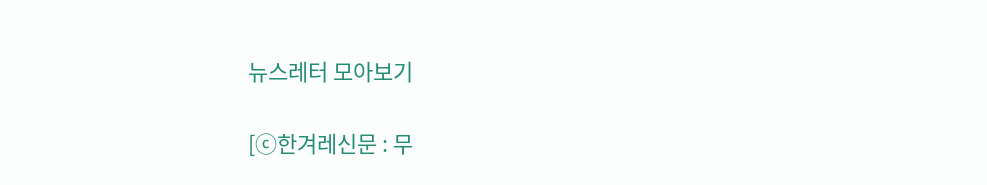뉴스레터 모아보기

[ⓒ한겨레신문 : 무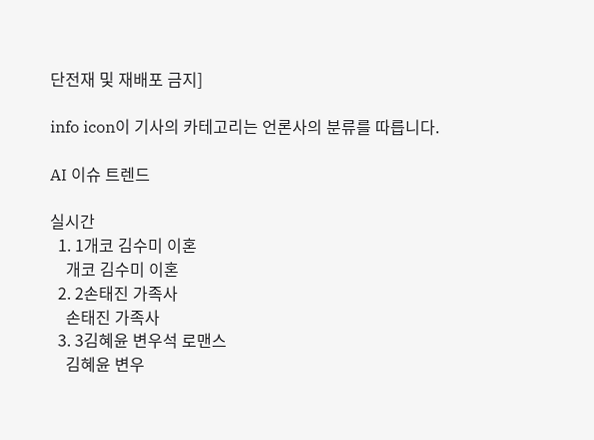단전재 및 재배포 금지]

info icon이 기사의 카테고리는 언론사의 분류를 따릅니다.

AI 이슈 트렌드

실시간
  1. 1개코 김수미 이혼
    개코 김수미 이혼
  2. 2손태진 가족사
    손태진 가족사
  3. 3김혜윤 변우석 로맨스
    김혜윤 변우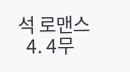석 로맨스
  4. 4무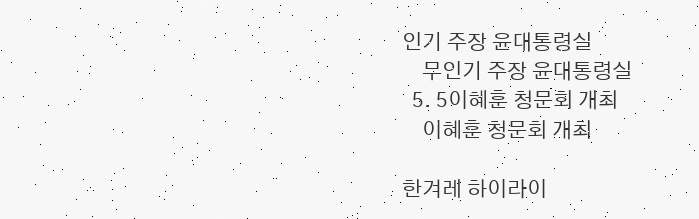인기 주장 윤대통령실
    무인기 주장 윤대통령실
  5. 5이혜훈 청문회 개최
    이혜훈 청문회 개최

한겨레 하이라이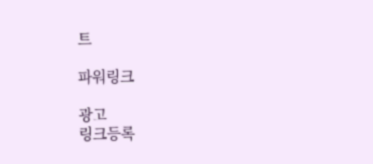트

파워링크

광고
링크등록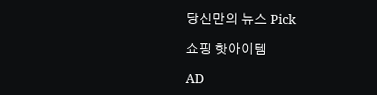당신만의 뉴스 Pick

쇼핑 핫아이템

AD